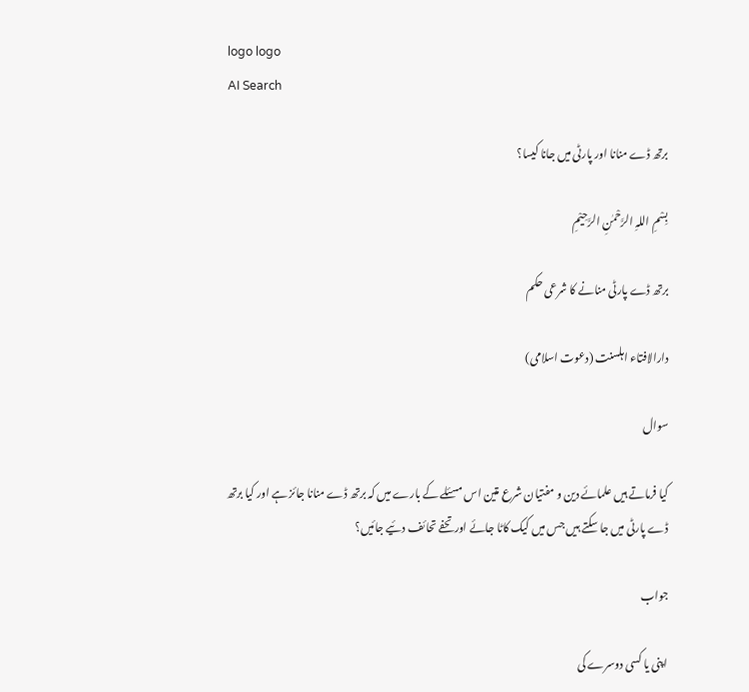logo logo
AI Search

برتھ ڈے منانا اور پارٹی میں جانا کیسا؟

بِسْمِ اللہِ الرَّحْمٰنِ الرَّحِيْمِ

برتھ ڈے پارٹی منانے کا شرعی حکم

دارالافتاء اہلسنت (دعوت اسلامی)

سوال

کیا فرماتے ہیں علمائے دین و مفتیان شرع متین اس مسئلے کے بارے میں کہ برتھ ڈے منانا جائز ہے اور کیا برتھ ڈے پارٹی میں جا سکتے ہیں جس میں کیک کاٹا جائے اور تحفے تحائف دئیے جائیں؟

جواب

اپنی یا کسی دوسرے کی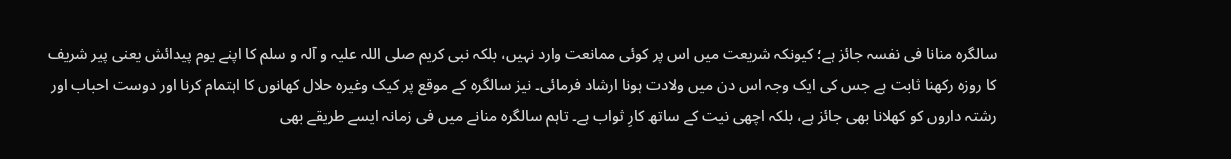سالگرہ منانا فی نفسہ جائز ہے؛ کیونکہ شریعت میں اس پر کوئی ممانعت وارد نہیں، بلکہ نبی کریم صلی اللہ علیہ و آلہ و سلم کا اپنے یوم پیدائش یعنی پیر شریف کا روزہ رکھنا ثابت ہے جس کی ایک وجہ اس دن میں ولادت ہونا ارشاد فرمائی۔ نیز سالگرہ کے موقع پر کیک وغیرہ حلال کھانوں کا اہتمام کرنا اور دوست احباب اور رشتہ داروں کو کھلانا بھی جائز ہے، بلکہ اچھی نیت کے ساتھ کارِ ثواب ہے۔ تاہم سالگرہ منانے میں فی زمانہ ایسے طریقے بھی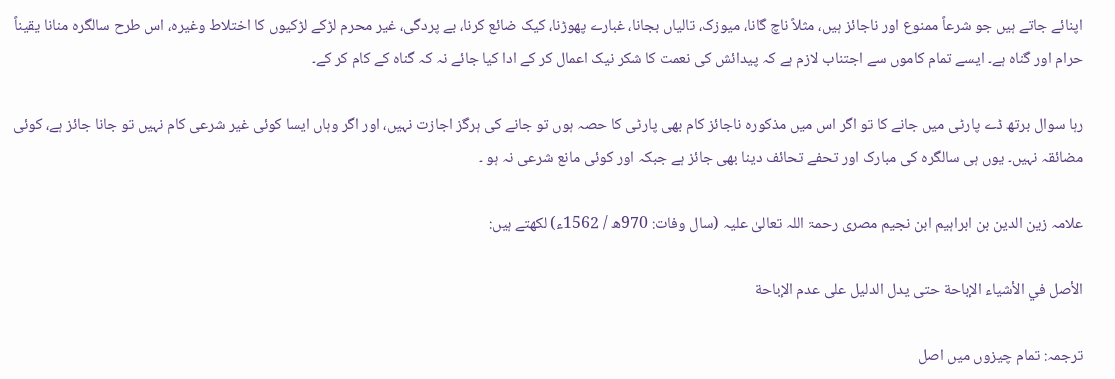اپنائے جاتے ہیں جو شرعاً ممنوع اور ناجائز ہیں، مثلاً ناچ گانا، میوزک، تالیاں بجانا، غبارے پھوڑنا، کیک ضائع کرنا، بے پردگی، غیر محرم لڑکے لڑکیوں کا اختلاط وغیرہ، اس طرح سالگرہ منانا یقیناً حرام اور گناہ ہے۔ ایسے تمام کاموں سے اجتناب لازم ہے کہ پیدائش کی نعمت کا شکر نیک اعمال کر کے ادا کیا جائے نہ کہ گناہ کے کام کر کے۔

رہا سوال برتھ ڈے پارٹی میں جانے کا تو اگر اس میں مذکورہ ناجائز کام بھی پارٹی کا حصہ ہوں تو جانے کی ہرگز اجازت نہیں، اور اگر وہاں ایسا کوئی غیر شرعی کام نہیں تو جانا جائز ہے، کوئی مضائقہ نہیں۔ یوں ہی سالگرہ کی مبارک اور تحفے تحائف دینا بھی جائز ہے جبکہ اور کوئی مانع شرعی نہ ہو ۔

علامہ زین الدین بن ابراہیم ابن نجیم مصری رحمۃ اللہ تعالیٰ علیہ (سال وفات: 970ھ / 1562ء) لکھتے ہیں:

الأصل في الأشياء الإباحة حتى يدل الدليل على عدم الإباحة

ترجمہ: تمام چیزوں میں اصل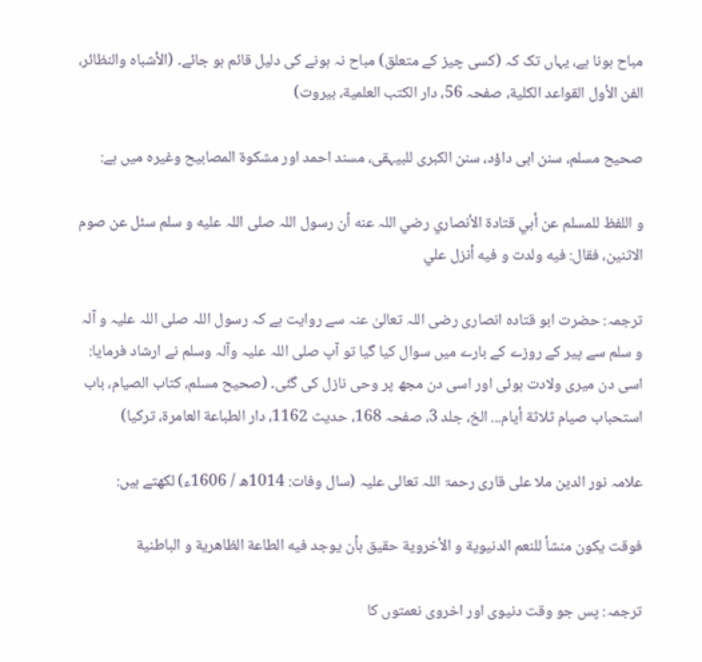مباح ہونا ہے، یہاں تک کہ (کسی چیز کے متعلق) مباح نہ ہونے کی دلیل قائم ہو جائے۔ (الأشباه والنظائر، الفن الأول القواعد الكلية، صفحہ 56، دار الكتب العلمية، بيروت)

صحیح مسلم، سنن ابی داؤد، سنن الکبری للبیہقی، مسند احمد اور مشکوۃ المصابیح وغیرہ میں ہے:

و اللفظ للمسلم عن أبي قتادة الأنصاري رضي اللہ عنه أن رسول اللہ صلى اللہ عليه و سلم سئل عن صوم الاثنين، فقال: فيه ولدت و فيه أنزل علي

ترجمہ: حضرت ابو قتادہ انصاری رضی اللہ تعالیٰ عنہ سے روایت ہے کہ رسول اللہ صلی اللہ علیہ و آلہ و سلم سے پیر کے روزے کے بارے میں سوال کیا گیا تو آپ صلی اللہ علیہ وآلہ وسلم نے ارشاد فرمایا: اسی دن میری ولادت ہوئی اور اسی دن مجھ پر وحی نازل کی گئی۔ (صحيح مسلم، كتاب الصيام، باب استحباب صيام ثلاثة أيام... الخ، جلد 3، صفحہ 168، حدیث 1162، دار الطباعة العامرة، تركيا)

علامہ نور الدین ملا علی قاری رحمۃ اللہ تعالی علیہ (سال وفات: 1014ھ / 1606ء) لکھتے ہیں:

فوقت يكون منشأ للنعم الدنيوية و الأخروية حقيق بأن يوجد فيه الطاعة الظاهرية و الباطنية

ترجمہ: پس جو وقت دنیوی اور اخروی نعمتوں کا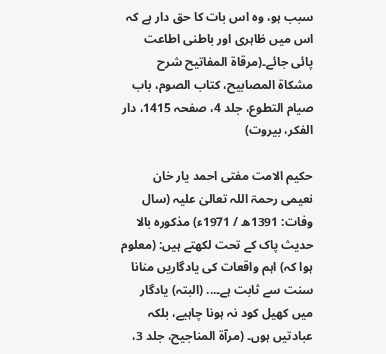سبب ہو، وہ اس بات کا حق دار ہے کہ اس میں ظاہری اور باطنی اطاعت پائی جائے۔(مرقاة المفاتيح شرح مشكاة المصابيح، كتاب الصوم، باب صيام التطوع، جلد 4، صفحہ 1415، دار الفكر، بيروت)

حکیم الامت مفتی احمد یار خان نعیمی رحمۃ اللہ تعالیٰ علیہ (سال وفات: 1391ھ / 1971ء) مذکورہ بالا حدیث پاک کے تحت لکھتے ہیں: (معلوم ہوا کہ) اہم واقعات کی یادگاریں منانا سنت سے ثابت ہے۔... (البتہ) یادگار میں کھیل کود نہ ہونا چاہیے، بلکہ عبادتیں ہوں۔ (مرآۃ المناجیح، جلد 3،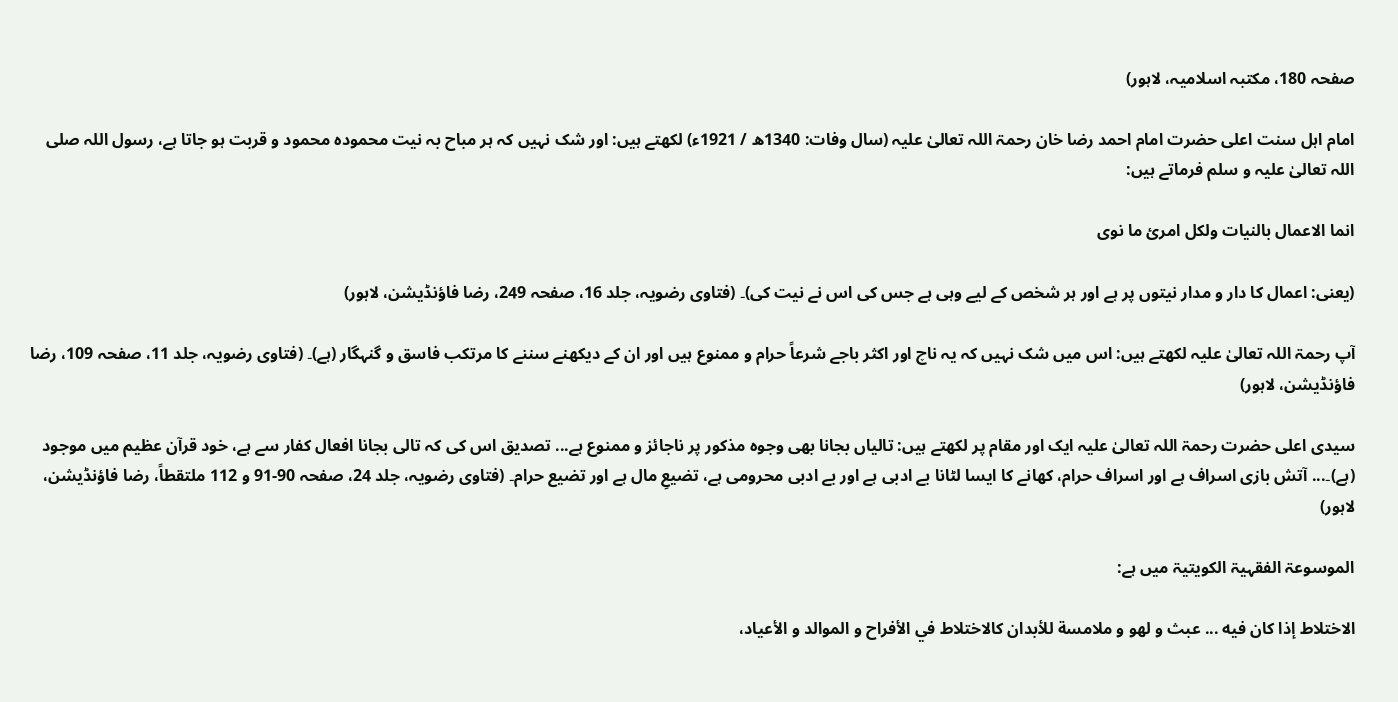صفحہ 180، مکتبہ اسلامیہ، لاہور)

امام اہل سنت اعلی حضرت امام احمد رضا خان رحمۃ اللہ تعالیٰ علیہ (سال وفات: 1340ھ / 1921ء) لکھتے ہیں: اور شک نہیں کہ ہر مباح بہ نیت محمودہ محمود و قربت ہو جاتا ہے، رسول اللہ صلی اللہ تعالیٰ علیہ و سلم فرماتے ہیں:

انما الاعمال بالنیات ولکل امرئ ما نوی

(یعنی: اعمال کا دار و مدار نیتوں پر ہے اور ہر شخص کے لیے وہی ہے جس کی اس نے نیت کی)۔ (فتاوی رضویہ، جلد 16، صفحہ 249، رضا فاؤنڈیشن، لاہور)

آپ رحمۃ اللہ تعالیٰ علیہ لکھتے ہیں: اس میں شک نہیں کہ یہ ناچ اور اکثر باجے شرعاً حرام و ممنوع ہیں اور ان کے دیکھنے سننے کا مرتکب فاسق و گنہگار (ہے)۔ (فتاوی رضویہ، جلد 11، صفحہ 109، رضا فاؤنڈیشن، لاہور)

سیدی اعلی حضرت رحمۃ اللہ تعالیٰ علیہ ایک اور مقام پر لکھتے ہیں: تالیاں بجانا بھی وجوہ مذکور پر ناجائز و ممنوع ہے... تصدیق اس کی کہ تالی بجانا افعال کفار سے ہے، خود قرآن عظیم میں موجود (ہے)۔... آتش بازی اسراف ہے اور اسراف حرام، کھانے کا ایسا لٹانا بے ادبی ہے اور بے ادبی محرومی ہے، تضیعِ مال ہے اور تضیع حرام۔ (فتاوی رضویہ، جلد 24، صفحہ 90-91 و 112 ملتقطاً، رضا فاؤنڈیشن، لاہور)

الموسوعۃ الفقہیۃ الکویتیۃ میں ہے:

الاختلاط إذا كان فيه ... عبث و لهو و ملامسة للأبدان كالاختلاط في الأفراح و الموالد و الأعياد،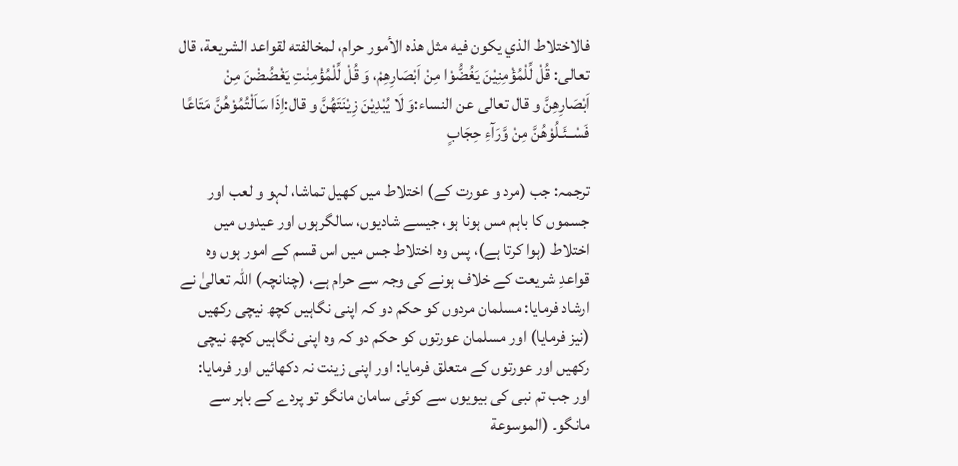فالاختلاط الذي يكون فيه مثل هذه الأمور حرام، لمخالفته لقواعد الشريعة، قال تعالى: قُلْ لِّلْمُؤْمِنِیْنَ یَغُضُّوْا مِنْ اَبْصَارِهِمْ، وَ قُلْ لِّلْمُؤْمِنٰتِ یَغْضُضْنَ مِنْ اَبْصَارِهِنَّ و قال تعالى عن النساء:وَ لَا یُبْدِیْنَ زِیْنَتَهُنَّ و قال:اِذَا سَاَلْتُمُوْهُنَّ مَتَاعًا فَسْــئَـلُوْهُنَّ مِنْ وَّرَآءِ حِجَابٍ

ترجمہ: جب (مرد و عورت کے) اختلاط میں کھیل تماشا، لہو و لعب اور جسموں کا باہم مس ہونا ہو، جیسے شادیوں، سالگرہوں اور عیدوں میں اختلاط (ہوا کرتا ہے)، پس وہ اختلاط جس میں اس قسم کے امور ہوں وہ قواعدِ شریعت کے خلاف ہونے کی وجہ سے حرام ہے، (چنانچہ) اللہ تعالیٰ نے ارشاد فرمایا: مسلمان مردوں کو حکم دو کہ اپنی نگاہیں کچھ نیچی رکھیں (نیز فرمایا) اور مسلمان عورتوں کو حکم دو کہ وہ اپنی نگاہیں کچھ نیچی رکھیں اور عورتوں کے متعلق فرمایا: اور اپنی زینت نہ دکھائیں اور فرمایا: اور جب تم نبی کی بیویوں سے کوئی سامان مانگو تو پردے کے باہر سے مانگو۔ (الموسوعة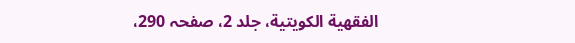الفقهية الكويتية، جلد 2، صفحہ 290،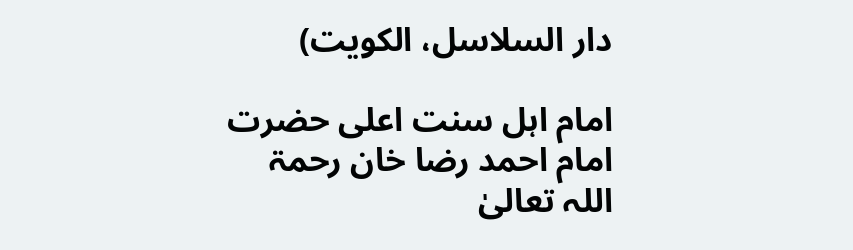دار السلاسل، الكويت)

امام اہل سنت اعلی حضرت امام احمد رضا خان رحمۃ اللہ تعالیٰ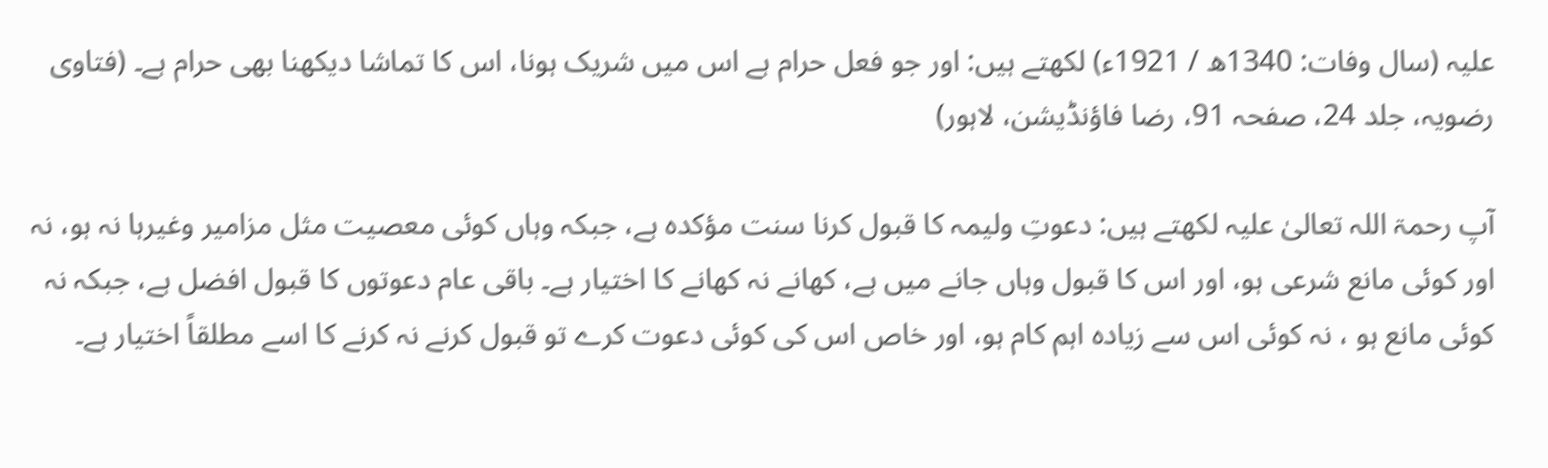علیہ (سال وفات: 1340ھ / 1921ء) لکھتے ہیں: اور جو فعل حرام ہے اس میں شریک ہونا، اس کا تماشا دیکھنا بھی حرام ہے۔ (فتاوی رضویہ، جلد 24، صفحہ 91، رضا فاؤنڈیشن، لاہور)

آپ رحمۃ اللہ تعالیٰ علیہ لکھتے ہیں: دعوتِ ولیمہ کا قبول کرنا سنت مؤکدہ ہے، جبکہ وہاں کوئی معصیت مثل مزامیر وغیرہا نہ ہو، نہ اور کوئی مانع شرعی ہو، اور اس کا قبول وہاں جانے میں ہے، کھانے نہ کھانے کا اختیار ہے۔ باقی عام دعوتوں کا قبول افضل ہے، جبکہ نہ کوئی مانع ہو ، نہ کوئی اس سے زیادہ اہم کام ہو، اور خاص اس کی کوئی دعوت کرے تو قبول کرنے نہ کرنے کا اسے مطلقاً اختیار ہے۔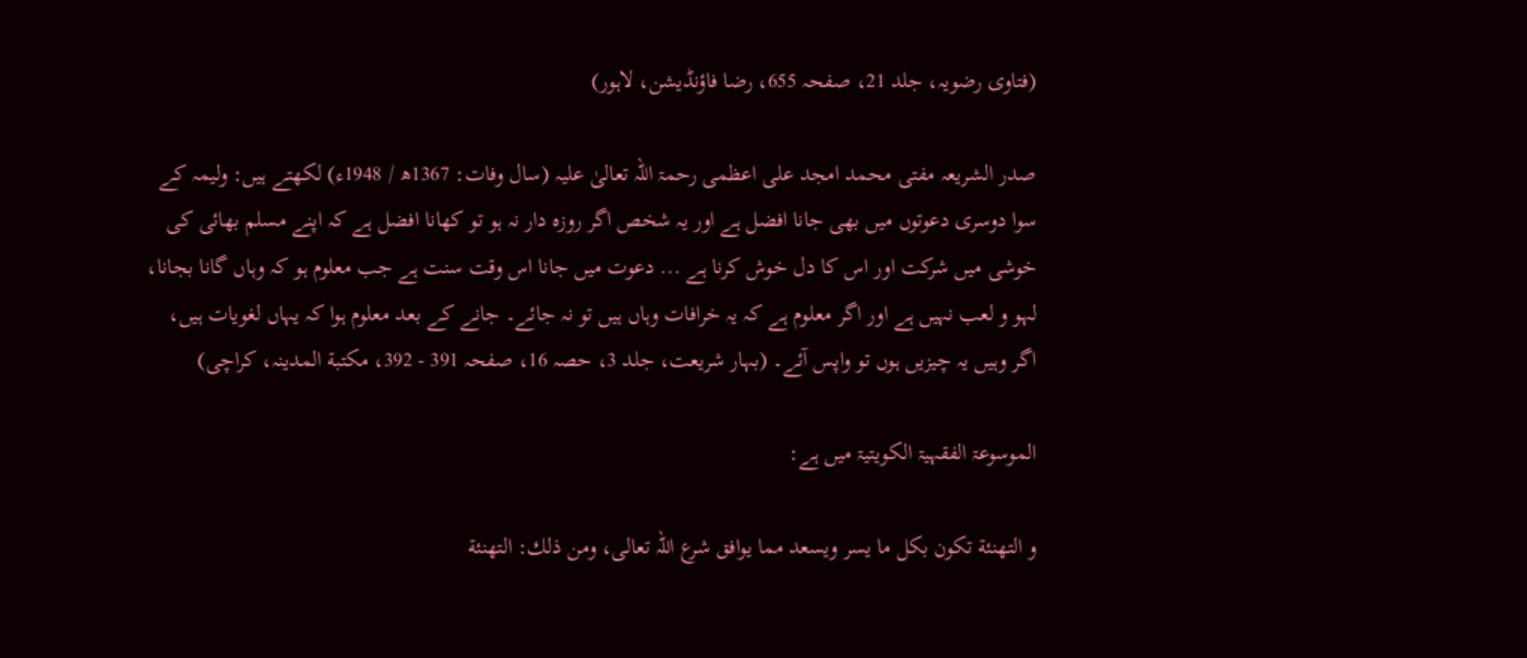(فتاوی رضویہ، جلد 21، صفحہ 655، رضا فاؤنڈیشن، لاہور)

صدر الشریعہ مفتی محمد امجد علی اعظمی رحمۃ اللہ تعالیٰ علیہ (سال وفات: 1367ھ / 1948ء) لکھتے ہیں: ولیمہ کے سوا دوسری دعوتوں میں بھی جانا افضل ہے اور یہ شخص اگر روزہ دار نہ ہو تو کھانا افضل ہے کہ اپنے مسلم بھائی کی خوشی میں شرکت اور اس کا دل خوش کرنا ہے ... دعوت میں جانا اس وقت سنت ہے جب معلوم ہو کہ وہاں گانا بجانا، لہو و لعب نہیں ہے اور اگر معلوم ہے کہ یہ خرافات وہاں ہیں تو نہ جائے۔ جانے کے بعد معلوم ہوا کہ یہاں لغویات ہیں، اگر وہیں یہ چیزیں ہوں تو واپس آئے۔ (بہار شریعت، جلد 3، حصہ 16، صفحہ 391 - 392، مکتبة المدینہ، کراچی)

الموسوعۃ الفقہیۃ الکویتیۃ میں ہے:

و التهنئة تكون بكل ما يسر ويسعد مما يوافق شرع اللہ تعالى، ومن ذلك: التهنئة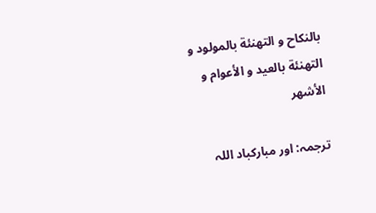بالنكاح و التهنئة بالمولود و التهنئة بالعيد و الأعوام و الأشهر

ترجمہ: اور مبارکباد اللہ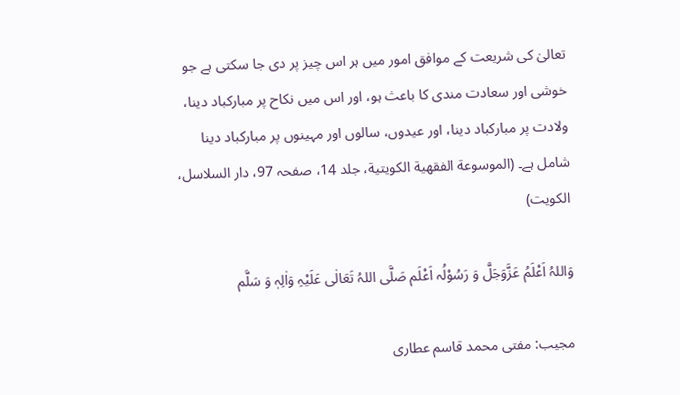تعالیٰ کی شریعت کے موافق امور میں ہر اس چیز پر دی جا سکتی ہے جو خوشی اور سعادت مندی کا باعث ہو، اور اس میں نکاح پر مبارکباد دینا، ولادت پر مبارکباد دینا، اور عیدوں، سالوں اور مہینوں پر مبارکباد دینا شامل ہے۔ (الموسوعة الفقهية الكويتية، جلد 14، صفحہ 97، دار السلاسل، الكويت)

وَاللہُ اَعْلَمُ عَزَّوَجَلَّ وَ رَسُوْلُہ اَعْلَم صَلَّی اللہُ تَعَالٰی عَلَیْہِ وَاٰلِہٖ وَ سَلَّم

مجیب: مفتی محمد قاسم عطاری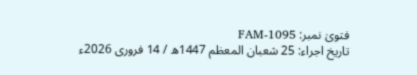فتویٰ نمبر: FAM-1095
تاریخ اجراء: 25 شعبان المعظم 1447ھ / 14 فروری 2026ء